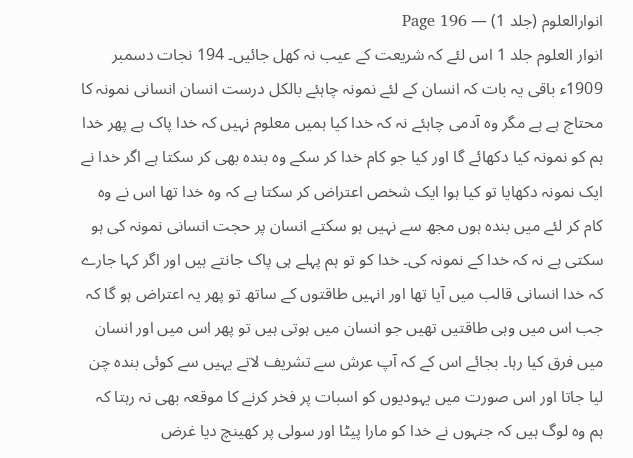انوارالعلوم (جلد 1) — Page 196
انوار العلوم جلد 1 اس لئے کہ شریعت کے عیب نہ کھل جائیں۔ 194 نجات دسمبر 1909ء باقی یہ بات کہ انسان کے لئے نمونہ چاہئے بالکل درست انسان انسانی نمونہ کا محتاج ہے ہے مگر وہ آدمی چاہئے نہ کہ خدا کیا ہمیں معلوم نہیں کہ خدا پاک ہے پھر خدا ہم کو نمونہ کیا دکھائے گا اور کیا جو کام خدا کر سکے وہ بندہ بھی کر سکتا ہے اگر خدا نے ایک نمونہ دکھایا تو کیا ہوا ایک شخص اعتراض کر سکتا ہے کہ وہ خدا تھا اس نے وہ کام کر لئے میں بندہ ہوں مجھ سے نہیں ہو سکتے انسان پر حجت انسانی نمونہ کی ہو سکتی ہے نہ کہ خدا کے نمونہ کی۔ خدا کو تو ہم پہلے ہی پاک جانتے ہیں اور اگر کہا جارے کہ خدا انسانی قالب میں آیا تھا اور انہیں طاقتوں کے ساتھ تو پھر یہ اعتراض ہو گا کہ جب اس میں وہی طاقتیں تھیں جو انسان میں ہوتی ہیں تو پھر اس میں اور انسان میں فرق کیا رہا۔ بجائے اس کے کہ آپ عرش سے تشریف لاتے یہیں سے کوئی بندہ چن لیا جاتا اور اس صورت میں یہودیوں کو اسبات پر فخر کرنے کا موقعہ بھی نہ رہتا کہ ہم وہ لوگ ہیں کہ جنہوں نے خدا کو مارا پیٹا اور سولی پر کھینچ دیا غرض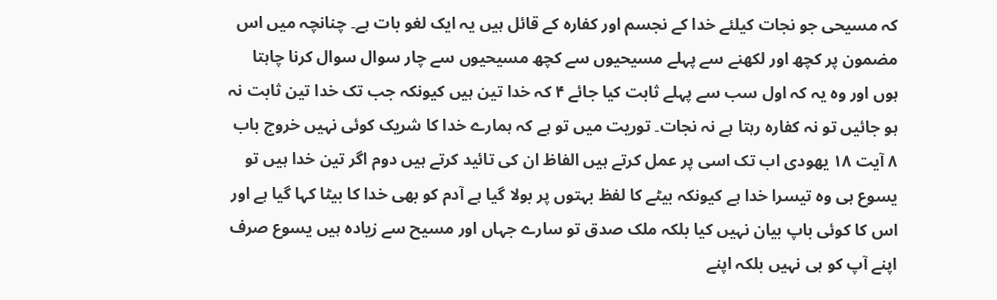کہ مسیحی جو نجات کیلئے خدا کے نجسم اور کفارہ کے قائل ہیں یہ ایک لغو بات ہے۔ چنانچہ میں اس مضمون پر کچھ اور لکھنے سے پہلے مسیحیوں سے کچھ مسیحیوں سے چار سوال سوال کرنا چاہتا ہوں اور وہ یہ کہ اول سب سے پہلے ثابت کیا جائے ۴ کہ خدا تین ہیں کیونکہ جب تک خدا تین ثابت نہ ہو جائیں تو نہ کفارہ رہتا ہے نہ نجات۔ توریت میں تو ہے کہ ہمارے خدا کا شریک کوئی نہیں خروج باب ۸ آیت ۱۸ یهودی اب تک اسی پر عمل کرتے ہیں الفاظ ان کی تائید کرتے ہیں دوم اگر تین خدا ہیں تو یسوع ہی وہ تیسرا خدا ہے کیونکہ بیٹے کا لفظ بہتوں پر بولا گیا ہے آدم کو بھی خدا کا بیٹا کہا گیا ہے اور اس کا کوئی باپ بیان نہیں کیا بلکہ ملک صدق تو سارے جہاں اور مسیح سے زیادہ ہیں یسوع صرف اپنے آپ کو ہی نہیں بلکہ اپنے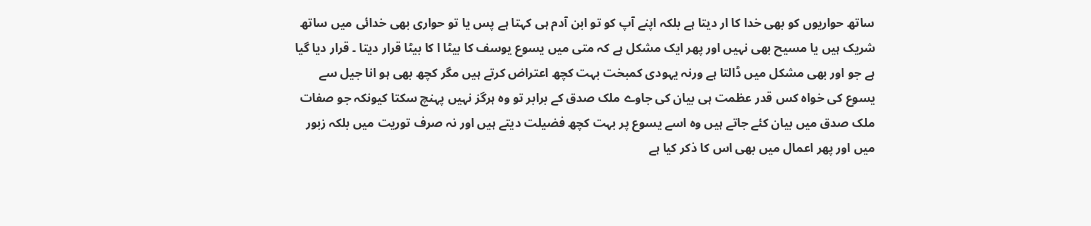ساتھ حواریوں کو بھی خدا کا ار دیتا ہے بلکہ اپنے آپ کو تو ابن آدم ہی کہتا ہے پس یا تو حواری بھی خدائی میں ساتھ شریک ہیں یا مسیح بھی نہیں اور پھر ایک مشکل ہے کہ متی میں یسوع یوسف کا بیٹا ا کا بیٹا قرار دیتا ۔ قرار دیا گیا ہے جو اور بھی مشکل میں ڈالتا ہے ورنہ یہودی کمبخت بہت کچھ اعتراض کرتے ہیں مگر کچھ بھی ہو انا جیل سے یسوع کی خواہ کس قدر عظمت ہی بیان کی جاوے ملک صدق کے برابر تو وہ ہرگز نہیں پہنچ سکتا کیونکہ جو صفات ملک صدق میں بیان کئے جاتے ہیں وہ اسے یسوع پر بہت کچھ فضیلت دیتے ہیں اور نہ صرف توریت میں بلکہ زبور میں اور پھر اعمال میں بھی اس کا ذکر کیا ہے